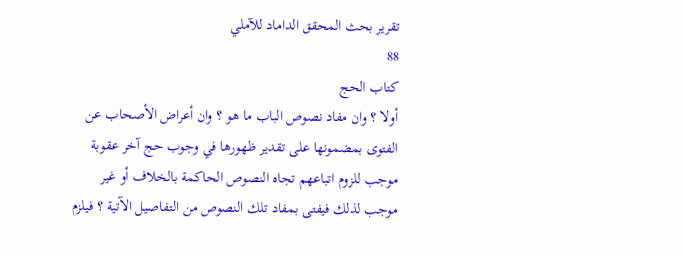تقرير بحث المحقق الداماد للآملي
88
كتاب الحج
أولا ؟ وان مفاد نصوص الباب ما هو ؟ وان أعراض الأصحاب عن الفتوى بمضمونها على تقدير ظهورها في وجوب حج آخر عقوبة موجب للزوم اتباعهم تجاه النصوص الحاكمة بالخلاف أو غير موجب لذلك فيفتى بمفاد تلك النصوص من التفاصيل الآتية ؟ فيلزم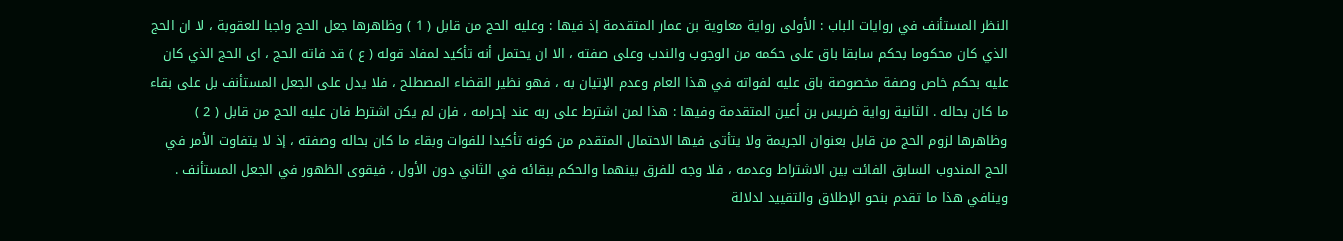النظر المستأنف في روايات الباب : الأولى رواية معاوية بن عمار المتقدمة إذ فيها : وعليه الحج من قابل ( 1 ) وظاهرها جعل الحج واجبا للعقوبة ، لا ان الحج الذي كان محكوما بحكم سابقا باق على حكمه من الوجوب والندب وعلى صفته ، الا ان يحتمل أنه تأكيد لمفاد قوله ( ع ) قد فاته الحج ، اى الحج الذي كان عليه بحكم خاص وصفة مخصوصة باق عليه لفواته في هذا العام وعدم الإتيان به ، فهو نظير القضاء المصطلح ، فلا يدل على الجعل المستأنف بل على بقاء ما كان بحاله . الثانية رواية ضريس بن أعين المتقدمة وفيها : هذا لمن اشترط على ربه عند إحرامه ، فإن لم يكن اشترط فان عليه الحج من قابل ( 2 ) وظاهرها لزوم الحج من قابل بعنوان الجريمة ولا يتأتى فيها الاحتمال المتقدم من كونه تأكيدا للفوات وبقاء ما كان بحاله وصفته ، إذ لا يتفاوت الأمر في الحج المندوب السابق الفائت بين الاشتراط وعدمه ، فلا وجه للفرق بينهما والحكم ببقائه في الثاني دون الأول ، فيقوى الظهور في الجعل المستأنف . وينافي هذا ما تقدم بنحو الإطلاق والتقييد لدلالة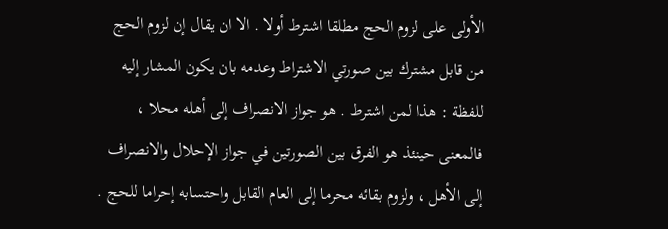الأولى على لزوم الحج مطلقا اشترط أولا . الا ان يقال إن لزوم الحج من قابل مشترك بين صورتي الاشتراط وعدمه بان يكون المشار إليه للفظة : هذا لمن اشترط . هو جواز الانصراف إلى أهله محلا ، فالمعنى حينئذ هو الفرق بين الصورتين في جواز الإحلال والانصراف إلى الأهل ، ولزوم بقائه محرما إلى العام القابل واحتسابه إحراما للحج .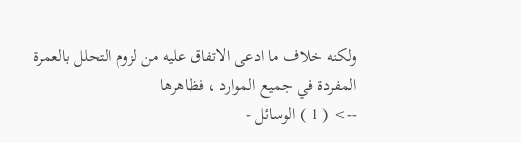ولكنه خلاف ما ادعى الاتفاق عليه من لزوم التحلل بالعمرة المفردة في جميع الموارد ، فظاهرها
--> ( 1 ) الوسائل -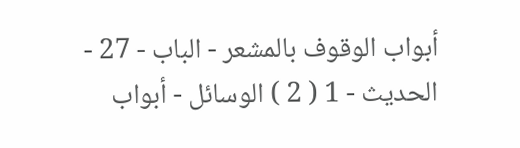أبواب الوقوف بالمشعر - الباب - 27 - الحديث - 1 ( 2 ) الوسائل - أبواب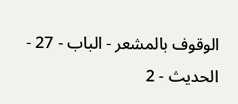الوقوف بالمشعر - الباب - 27 - الحديث - 2